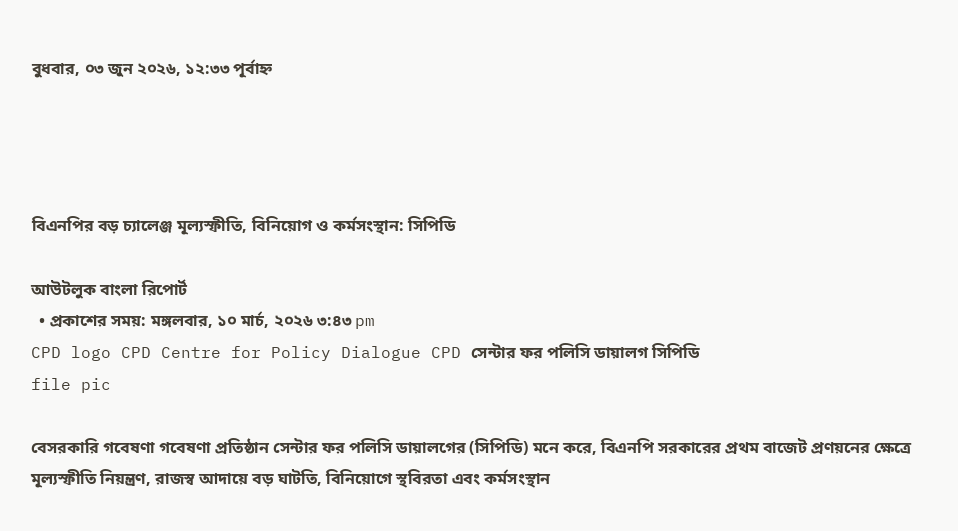বুধবার, ০৩ জুন ২০২৬, ১২:৩৩ পূর্বাহ্ন




বিএনপির বড় চ্যালেঞ্জ মূল্যস্ফীতি, বিনিয়োগ ও কর্মসংস্থান: সিপিডি

আউটলুক বাংলা রিপোর্ট
  • প্রকাশের সময়: মঙ্গলবার, ১০ মার্চ, ২০২৬ ৩:৪৩ pm
CPD logo CPD Centre for Policy Dialogue CPD সেন্টার ফর পলিসি ডায়ালগ সিপিডি
file pic

বেসরকারি গবেষণা গবেষণা প্রতিষ্ঠান সেন্টার ফর পলিসি ডায়ালগের (সিপিডি) মনে করে, বিএনপি সরকারের প্রথম বাজেট প্রণয়নের ক্ষেত্রে মূল্যস্ফীতি নিয়ন্ত্রণ, রাজস্ব আদায়ে বড় ঘাটতি, বিনিয়োগে স্থবিরতা এবং কর্মসংস্থান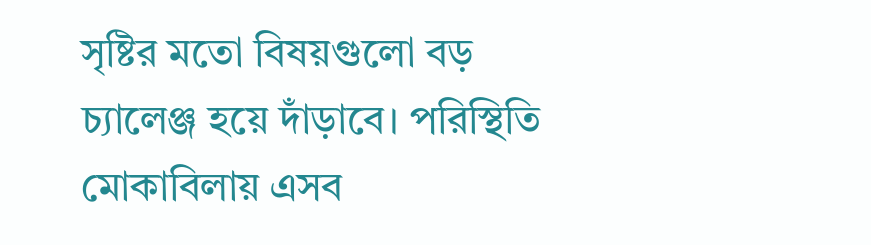সৃষ্টির মতো বিষয়গুলো বড় চ্যালেঞ্জ হয়ে দাঁড়াবে। পরিস্থিতি মোকাবিলায় এসব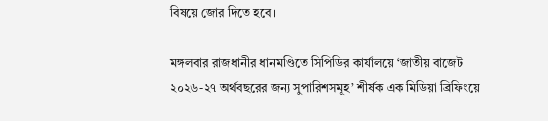বিষয়ে জোর দিতে হবে।

মঙ্গলবার রাজধানীর ধানমণ্ডিতে সিপিডির কার্যালয়ে ‘জাতীয় বাজেট ২০২৬-২৭ অর্থবছরের জন্য সুপারিশসমূহ’ শীর্ষক এক মিডিয়া ব্রিফিংয়ে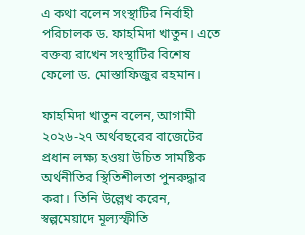এ কথা বলেন সংস্থাটির নির্বাহী পরিচালক ড. ফাহমিদা খাতুন। এতে বক্তব্য রাখেন সংস্থাটির বিশেষ ফেলো ড. মোস্তাফিজুর রহমান।

ফাহমিদা খাতুন বলেন, আগামী ২০২৬-২৭ অর্থবছরের বাজেটের প্রধান লক্ষ্য হওয়া উচিত সামষ্টিক অর্থনীতির স্থিতিশীলতা পুনরুদ্ধার করা। তিনি উল্লেখ করেন, স্বল্পমেয়াদে মূল্যস্ফীতি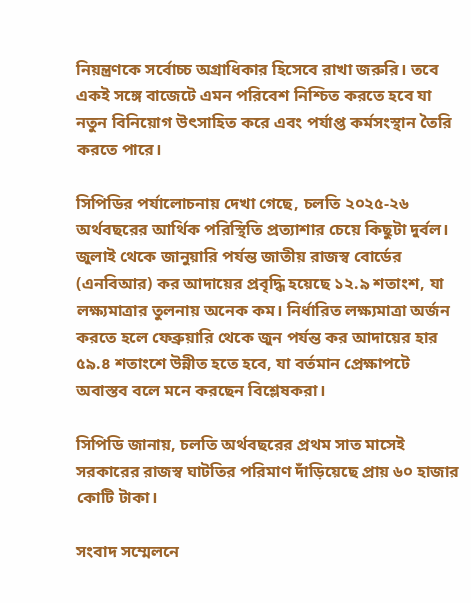নিয়ন্ত্রণকে সর্বোচ্চ অগ্রাধিকার হিসেবে রাখা জরুরি। তবে একই সঙ্গে বাজেটে এমন পরিবেশ নিশ্চিত করতে হবে যা নতুন বিনিয়োগ উৎসাহিত করে এবং পর্যাপ্ত কর্মসংস্থান তৈরি করতে পারে।

সিপিডির পর্যালোচনায় দেখা গেছে, চলতি ২০২৫-২৬ অর্থবছরের আর্থিক পরিস্থিতি প্রত্যাশার চেয়ে কিছুটা দুর্বল। জুলাই থেকে জানুয়ারি পর্যন্ত জাতীয় রাজস্ব বোর্ডের (এনবিআর) কর আদায়ের প্রবৃদ্ধি হয়েছে ১২.৯ শতাংশ, যা লক্ষ্যমাত্রার তুলনায় অনেক কম। নির্ধারিত লক্ষ্যমাত্রা অর্জন করতে হলে ফেব্রুয়ারি থেকে জুন পর্যন্ত কর আদায়ের হার ৫৯.৪ শতাংশে উন্নীত হতে হবে, যা বর্তমান প্রেক্ষাপটে অবাস্তব বলে মনে করছেন বিশ্লেষকরা।

সিপিডি জানায়, চলতি অর্থবছরের প্রথম সাত মাসেই সরকারের রাজস্ব ঘাটতির পরিমাণ দাঁড়িয়েছে প্রায় ৬০ হাজার কোটি টাকা।

সংবাদ সম্মেলনে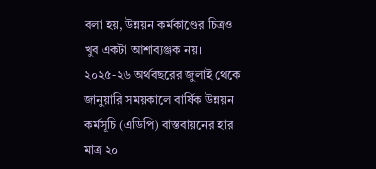বলা হয়, উন্নয়ন কর্মকাণ্ডের চিত্রও খুব একটা আশাব্যঞ্জক নয়। ২০২৫-২৬ অর্থবছরের জুলাই থেকে জানুয়ারি সময়কালে বার্ষিক উন্নয়ন কর্মসূচি (এডিপি) বাস্তবায়নের হার মাত্র ২০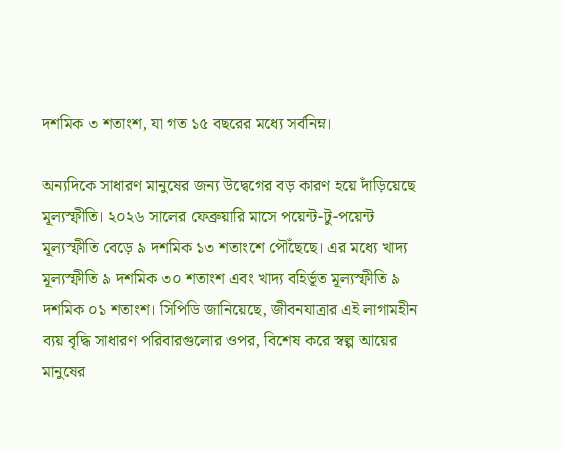দশমিক ৩ শতাংশ, যা গত ১৫ বছরের মধ্যে সর্বনিম্ন।

অন্যদিকে সাধারণ মানুষের জন্য উদ্বেগের বড় কারণ হয়ে দাঁড়িয়েছে মূল্যস্ফীতি। ২০২৬ সালের ফেব্রুয়ারি মাসে পয়েন্ট-টু-পয়েন্ট মূল্যস্ফীতি বেড়ে ৯ দশমিক ১৩ শতাংশে পৌঁছেছে। এর মধ্যে খাদ্য মূল্যস্ফীতি ৯ দশমিক ৩০ শতাংশ এবং খাদ্য বহির্ভূত মূল্যস্ফীতি ৯ দশমিক ০১ শতাংশ। সিপিডি জানিয়েছে, জীবনযাত্রার এই লাগামহীন ব্যয় বৃদ্ধি সাধারণ পরিবারগুলোর ওপর, বিশেষ করে স্বল্প আয়ের মানুষের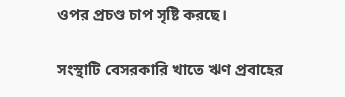ওপর প্রচণ্ড চাপ সৃষ্টি করছে।

সংস্থাটি বেসরকারি খাতে ঋণ প্রবাহের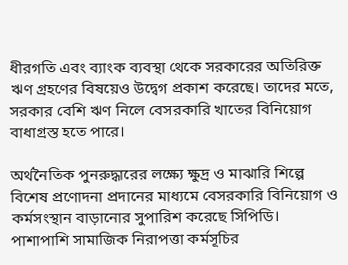ধীরগতি এবং ব্যাংক ব্যবস্থা থেকে সরকারের অতিরিক্ত ঋণ গ্রহণের বিষয়েও উদ্বেগ প্রকাশ করেছে। তাদের মতে, সরকার বেশি ঋণ নিলে বেসরকারি খাতের বিনিয়োগ বাধাগ্রস্ত হতে পারে।

অর্থনৈতিক পুনরুদ্ধারের লক্ষ্যে ক্ষুদ্র ও মাঝারি শিল্পে বিশেষ প্রণোদনা প্রদানের মাধ্যমে বেসরকারি বিনিয়োগ ও কর্মসংস্থান বাড়ানোর সুপারিশ করেছে সিপিডি। পাশাপাশি সামাজিক নিরাপত্তা কর্মসূচির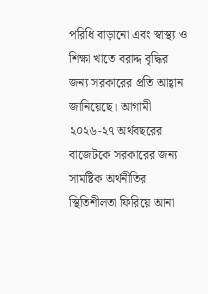পরিধি বাড়ানো এবং স্বাস্থ্য ও শিক্ষা খাতে বরাদ্দ বৃদ্ধির জন্য সরকারের প্রতি আহ্বান জানিয়েছে। আগামী ২০২৬-২৭ অর্থবছরের বাজেটকে সরকারের জন্য সামষ্টিক অর্থনীতির স্থিতিশীলতা ফিরিয়ে আনা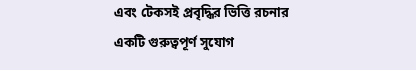এবং টেকসই প্রবৃদ্ধির ভিত্তি রচনার একটি গুরুত্বপূর্ণ সুযোগ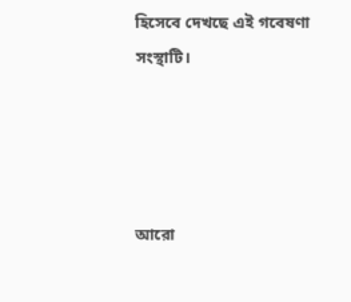হিসেবে দেখছে এই গবেষণা সংস্থাটি।




আরো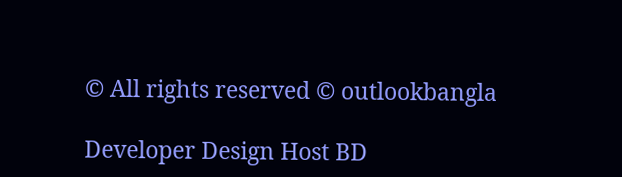© All rights reserved © outlookbangla

Developer Design Host BD